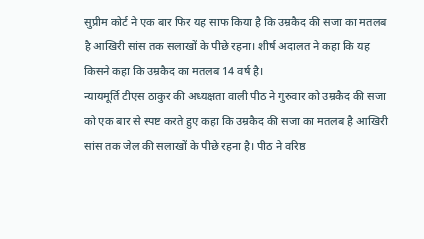सुप्रीम कोर्ट ने एक बार फिर यह साफ किया है कि उम्रकैद की सजा का मतलब है आखिरी सांस तक सलाखों के पीछे रहना। शीर्ष अदालत ने कहा कि यह किसने कहा कि उम्रकैद का मतलब 14 वर्ष है।
न्यायमूर्ति टीएस ठाकुर की अध्यक्षता वाली पीठ ने गुरुवार को उम्रकैद की सजा को एक बार से स्पष्ट करते हुए कहा कि उम्रकैद की सजा का मतलब है आखिरी सांस तक जेल की सलाखों के पीछे रहना है। पीठ ने वरिष्ठ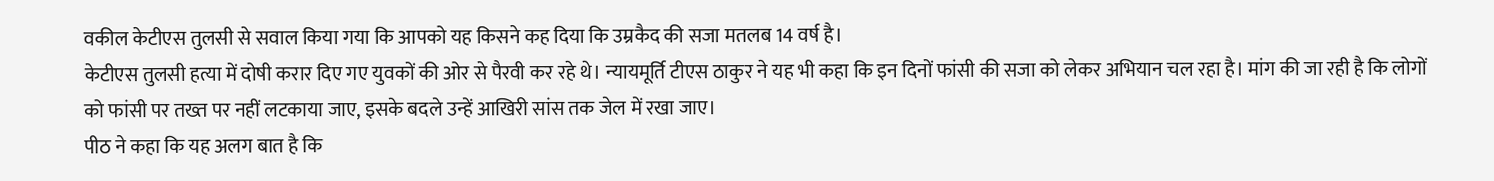वकील केटीएस तुलसी से सवाल किया गया कि आपको यह किसने कह दिया कि उम्रकैद की सजा मतलब 14 वर्ष है।
केटीएस तुलसी हत्या में दोषी करार दिए गए युवकों की ओर से पैरवी कर रहे थे। न्यायमूर्ति टीएस ठाकुर ने यह भी कहा कि इन दिनों फांसी की सजा को लेकर अभियान चल रहा है। मांग की जा रही है कि लोगों को फांसी पर तख्त पर नहीं लटकाया जाए, इसके बदले उन्हें आखिरी सांस तक जेल में रखा जाए।
पीठ ने कहा कि यह अलग बात है कि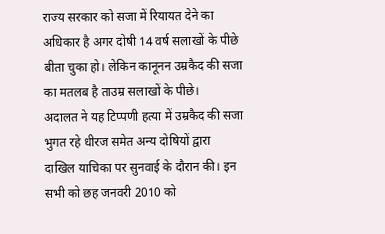राज्य सरकार को सजा में रियायत देने का अधिकार है अगर दोषी 14 वर्ष सलाखों के पीछे बीता चुका हो। लेकिन कानूनन उम्रकैद की सजा का मतलब है ताउम्र सलाखों के पीछे।
अदालत ने यह टिप्पणी हत्या में उम्रकैद की सजा भुगत रहे धीरज समेत अन्य दोषियों द्वारा दाखिल याचिका पर सुनवाई के दौरान की। इन सभी को छह जनवरी 2010 को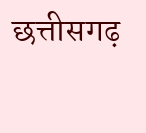छत्तीसगढ़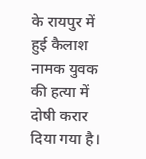के रायपुर में हुई कैलाश नामक युवक की हत्या में दोषी करार दिया गया है।